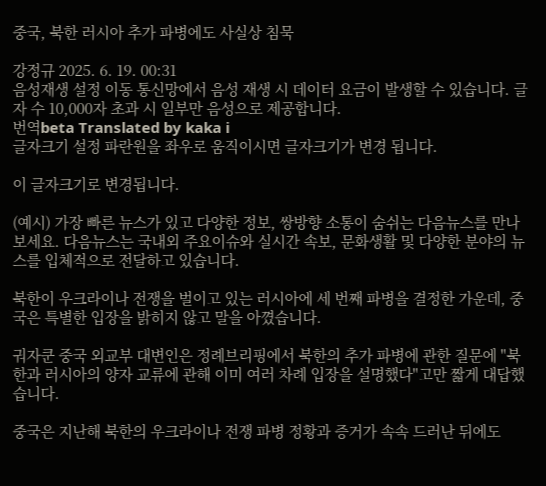중국, 북한 러시아 추가 파병에도 사실상 침묵

강정규 2025. 6. 19. 00:31
음성재생 설정 이동 통신망에서 음성 재생 시 데이터 요금이 발생할 수 있습니다. 글자 수 10,000자 초과 시 일부만 음성으로 제공합니다.
번역beta Translated by kaka i
글자크기 설정 파란원을 좌우로 움직이시면 글자크기가 변경 됩니다.

이 글자크기로 변경됩니다.

(예시) 가장 빠른 뉴스가 있고 다양한 정보, 쌍방향 소통이 숨쉬는 다음뉴스를 만나보세요. 다음뉴스는 국내외 주요이슈와 실시간 속보, 문화생활 및 다양한 분야의 뉴스를 입체적으로 전달하고 있습니다.

북한이 우크라이나 전쟁을 벌이고 있는 러시아에 세 번째 파병을 결정한 가운데, 중국은 특별한 입장을 밝히지 않고 말을 아꼈습니다.

궈자쿤 중국 외교부 대변인은 정례브리핑에서 북한의 추가 파병에 관한 질문에 "북한과 러시아의 양자 교류에 관해 이미 여러 차례 입장을 설명했다"고만 짧게 대답했습니다.

중국은 지난해 북한의 우크라이나 전쟁 파병 정황과 증거가 속속 드러난 뒤에도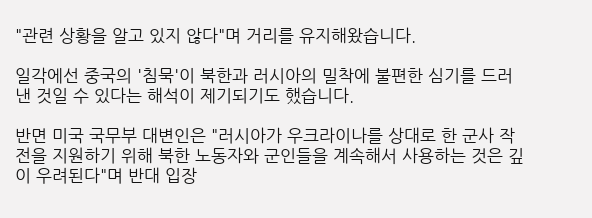"관련 상황을 알고 있지 않다"며 거리를 유지해왔습니다.

일각에선 중국의 '침묵'이 북한과 러시아의 밀착에 불편한 심기를 드러낸 것일 수 있다는 해석이 제기되기도 했습니다.

반면 미국 국무부 대변인은 "러시아가 우크라이나를 상대로 한 군사 작전을 지원하기 위해 북한 노동자와 군인들을 계속해서 사용하는 것은 깊이 우려된다"며 반대 입장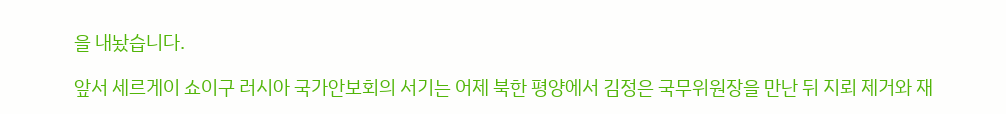을 내놨습니다.

앞서 세르게이 쇼이구 러시아 국가안보회의 서기는 어제 북한 평양에서 김정은 국무위원장을 만난 뒤 지뢰 제거와 재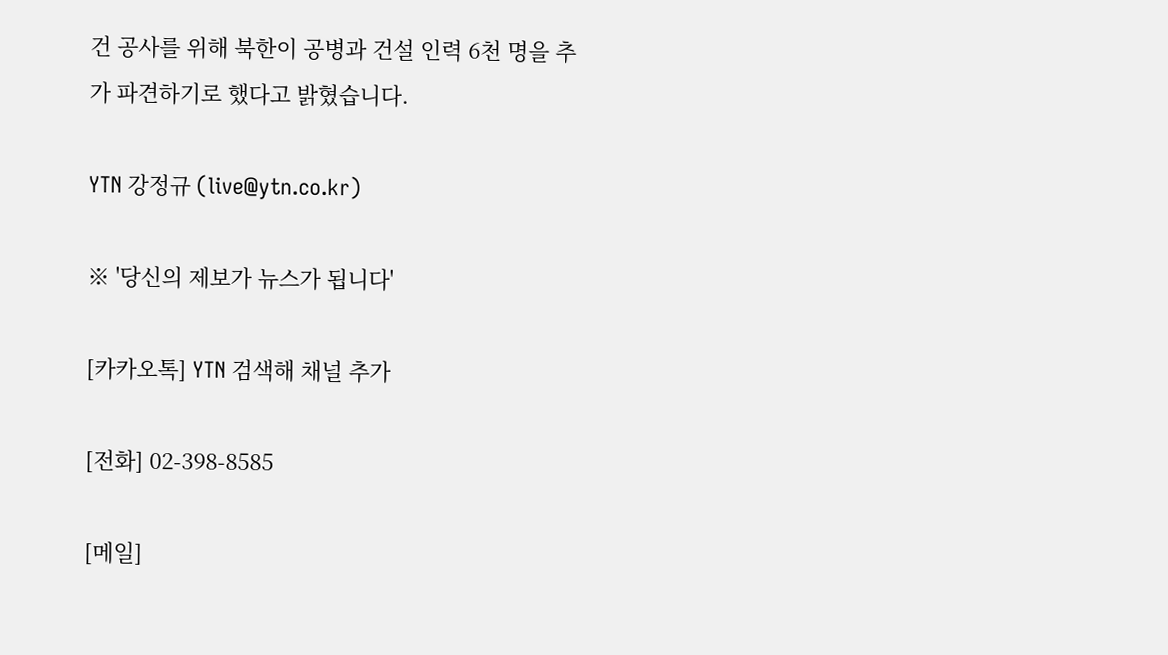건 공사를 위해 북한이 공병과 건설 인력 6천 명을 추가 파견하기로 했다고 밝혔습니다.

YTN 강정규 (live@ytn.co.kr)

※ '당신의 제보가 뉴스가 됩니다'

[카카오톡] YTN 검색해 채널 추가

[전화] 02-398-8585

[메일]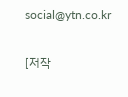social@ytn.co.kr

[저작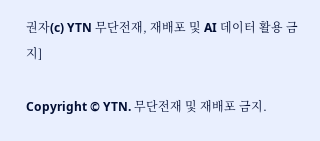권자(c) YTN 무단전재, 재배포 및 AI 데이터 활용 금지]

Copyright © YTN. 무단전재 및 재배포 금지.